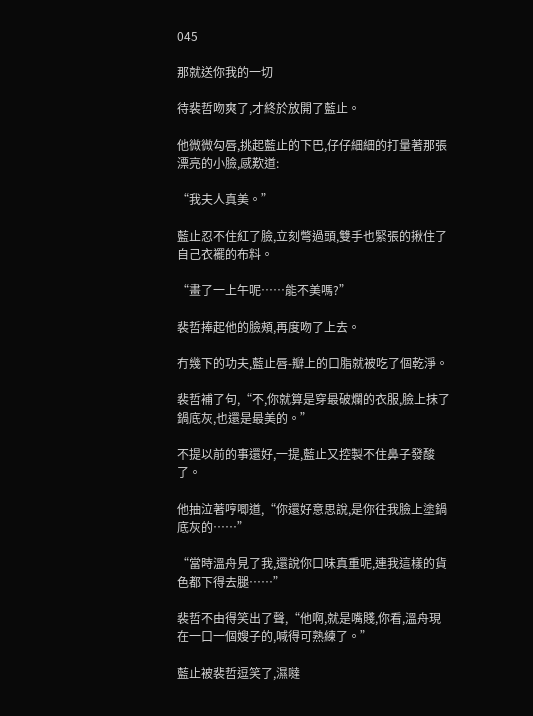045

那就送你我的一切

待裴哲吻爽了,才終於放開了藍止。

他微微勾唇,挑起藍止的下巴,仔仔細細的打量著那張漂亮的小臉,感歎道:

“我夫人真美。”

藍止忍不住紅了臉,立刻彆過頭,雙手也緊張的揪住了自己衣襬的布料。

“畫了一上午呢……能不美嗎?”

裴哲捧起他的臉頰,再度吻了上去。

冇幾下的功夫,藍止唇-瓣上的口脂就被吃了個乾淨。

裴哲補了句,“不,你就算是穿最破爛的衣服,臉上抹了鍋底灰,也還是最美的。”

不提以前的事還好,一提,藍止又控製不住鼻子發酸了。

他抽泣著哼唧道,“你還好意思說,是你往我臉上塗鍋底灰的……”

“當時溫舟見了我,還說你口味真重呢,連我這樣的貨色都下得去腿……”

裴哲不由得笑出了聲,“他啊,就是嘴賤,你看,溫舟現在一口一個嫂子的,喊得可熟練了。”

藍止被裴哲逗笑了,濕噠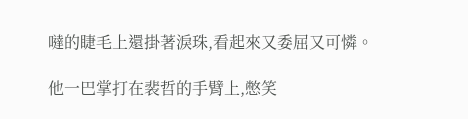噠的睫毛上還掛著淚珠,看起來又委屈又可憐。

他一巴掌打在裴哲的手臂上,憋笑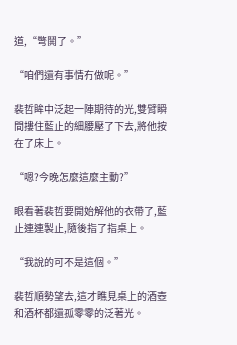道,“彆鬨了。”

“咱們還有事情冇做呢。”

裴哲眸中泛起一陣期待的光,雙臂瞬間摟住藍止的細腰壓了下去,將他按在了床上。

“嗯?今晚怎麼這麼主動?”

眼看著裴哲要開始解他的衣帶了,藍止連連製止,隨後指了指桌上。

“我說的可不是這個。”

裴哲順勢望去,這才瞧見桌上的酒壺和酒杯都還孤零零的泛著光。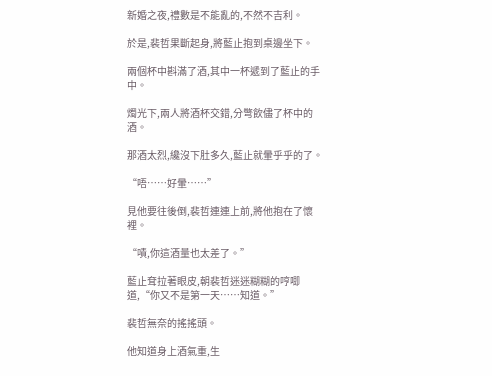新婚之夜,禮數是不能亂的,不然不吉利。

於是,裴哲果斷起身,將藍止抱到桌邊坐下。

兩個杯中斟滿了酒,其中一杯遞到了藍止的手中。

燭光下,兩人將酒杯交錯,分彆飲儘了杯中的酒。

那酒太烈,纔沒下肚多久,藍止就暈乎乎的了。

“唔……好暈……”

見他要往後倒,裴哲連連上前,將他抱在了懷裡。

“嘖,你這酒量也太差了。”

藍止耷拉著眼皮,朝裴哲迷迷糊糊的哼唧道,“你又不是第一天……知道。”

裴哲無奈的搖搖頭。

他知道身上酒氣重,生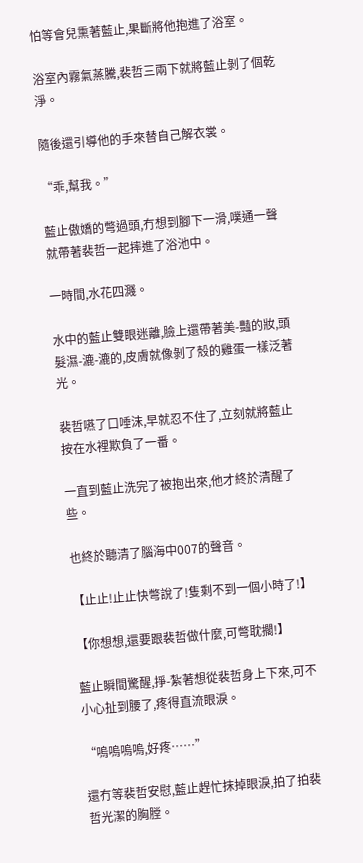怕等會兒熏著藍止,果斷將他抱進了浴室。

浴室內霧氣蒸騰,裴哲三兩下就將藍止剝了個乾淨。

隨後還引導他的手來替自己解衣裳。

“乖,幫我。”

藍止傲嬌的彆過頭,冇想到腳下一滑,噗通一聲就帶著裴哲一起摔進了浴池中。

一時間,水花四濺。

水中的藍止雙眼迷離,臉上還帶著美-豔的妝,頭髮濕-漉-漉的,皮膚就像剝了殼的雞蛋一樣泛著光。

裴哲嚥了口唾沫,早就忍不住了,立刻就將藍止按在水裡欺負了一番。

一直到藍止洗完了被抱出來,他才終於清醒了些。

也終於聽清了腦海中007的聲音。

【止止!止止快彆說了!隻剩不到一個小時了!】

【你想想,還要跟裴哲做什麼,可彆耽擱!】

藍止瞬間驚醒,掙-紮著想從裴哲身上下來,可不小心扯到腰了,疼得直流眼淚。

“嗚嗚嗚嗚,好疼……”

還冇等裴哲安慰,藍止趕忙抹掉眼淚,拍了拍裴哲光潔的胸膛。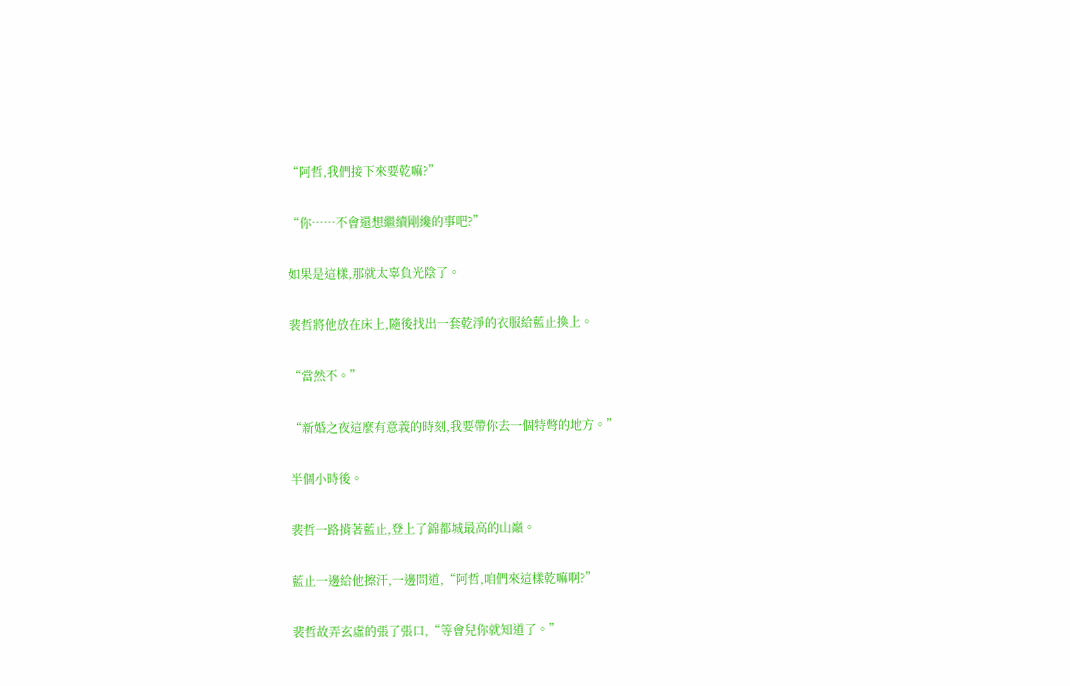“阿哲,我們接下來要乾嘛?”

“你……不會還想繼續剛纔的事吧?”

如果是這樣,那就太辜負光陰了。

裴哲將他放在床上,隨後找出一套乾淨的衣服給藍止換上。

“當然不。”

“新婚之夜這麼有意義的時刻,我要帶你去一個特彆的地方。”

半個小時後。

裴哲一路揹著藍止,登上了錦都城最高的山巔。

藍止一邊給他擦汗,一邊問道,“阿哲,咱們來這樣乾嘛啊?”

裴哲故弄玄虛的張了張口,“等會兒你就知道了。”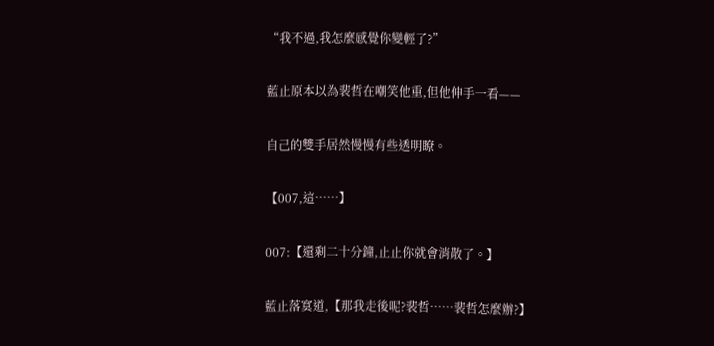“我不過,我怎麼感覺你變輕了?”

藍止原本以為裴哲在嘲笑他重,但他伸手一看——

自己的雙手居然慢慢有些透明瞭。

【007,這……】

007:【還剩二十分鐘,止止你就會消散了。】

藍止落寞道,【那我走後呢?裴哲……裴哲怎麼辦?】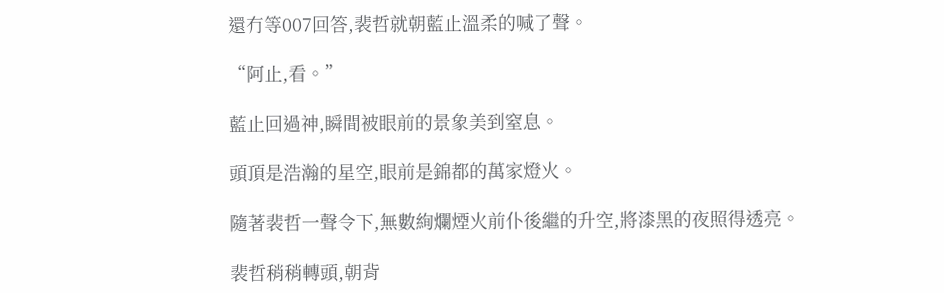還冇等007回答,裴哲就朝藍止溫柔的喊了聲。

“阿止,看。”

藍止回過神,瞬間被眼前的景象美到窒息。

頭頂是浩瀚的星空,眼前是錦都的萬家燈火。

隨著裴哲一聲令下,無數絢爛煙火前仆後繼的升空,將漆黑的夜照得透亮。

裴哲稍稍轉頭,朝背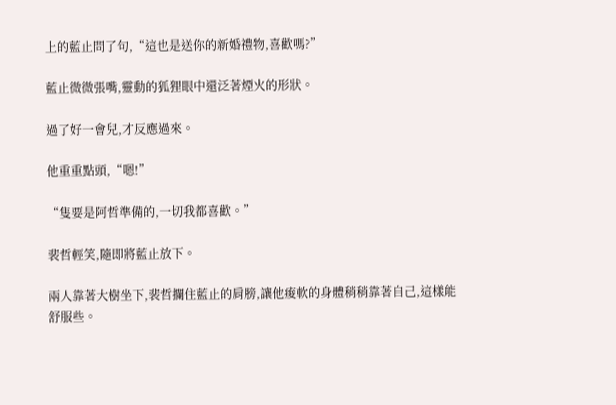上的藍止問了句,“這也是送你的新婚禮物,喜歡嗎?”

藍止微微張嘴,靈動的狐狸眼中還泛著煙火的形狀。

過了好一會兒,才反應過來。

他重重點頭,“嗯!”

“隻要是阿哲準備的,一切我都喜歡。”

裴哲輕笑,隨即將藍止放下。

兩人靠著大樹坐下,裴哲攔住藍止的肩膀,讓他痠軟的身體稍稍靠著自己,這樣能舒服些。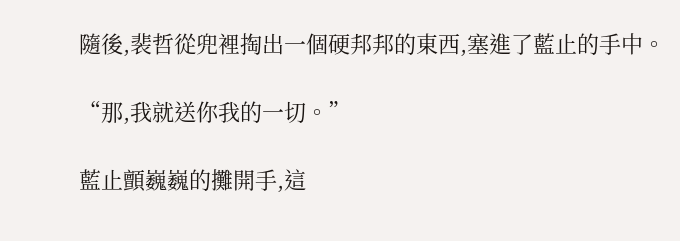隨後,裴哲從兜裡掏出一個硬邦邦的東西,塞進了藍止的手中。

“那,我就送你我的一切。”

藍止顫巍巍的攤開手,這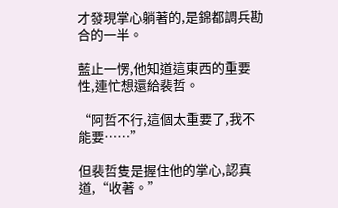才發現掌心躺著的,是錦都調兵勘合的一半。

藍止一愣,他知道這東西的重要性,連忙想還給裴哲。

“阿哲不行,這個太重要了,我不能要……”

但裴哲隻是握住他的掌心,認真道,“收著。”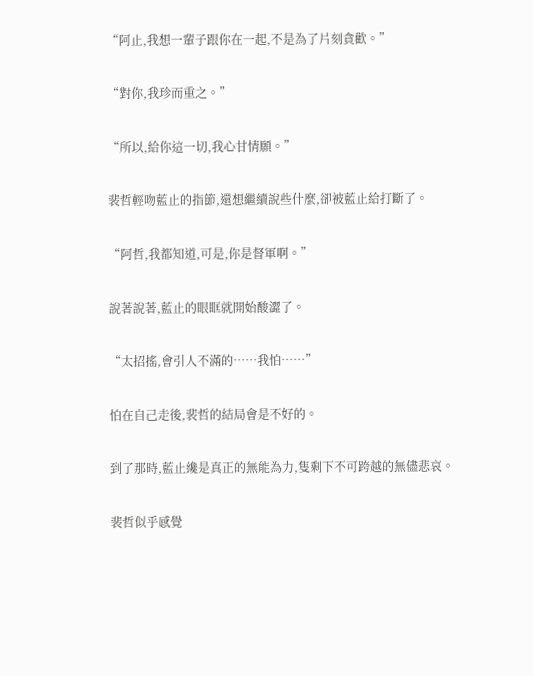“阿止,我想一輩子跟你在一起,不是為了片刻貪歡。”

“對你,我珍而重之。”

“所以,給你這一切,我心甘情願。”

裴哲輕吻藍止的指節,還想繼續說些什麼,卻被藍止給打斷了。

“阿哲,我都知道,可是,你是督軍啊。”

說著說著,藍止的眼眶就開始酸澀了。

“太招搖,會引人不滿的……我怕……”

怕在自己走後,裴哲的結局會是不好的。

到了那時,藍止纔是真正的無能為力,隻剩下不可跨越的無儘悲哀。

裴哲似乎感覺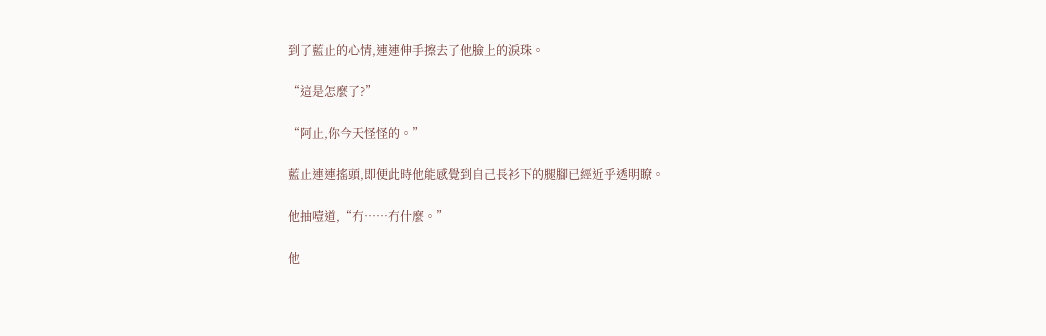到了藍止的心情,連連伸手擦去了他臉上的淚珠。

“這是怎麼了?”

“阿止,你今天怪怪的。”

藍止連連搖頭,即便此時他能感覺到自己長衫下的腿腳已經近乎透明瞭。

他抽噎道,“冇……冇什麼。”

他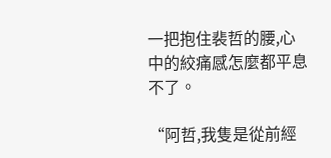一把抱住裴哲的腰,心中的絞痛感怎麼都平息不了。

“阿哲,我隻是從前經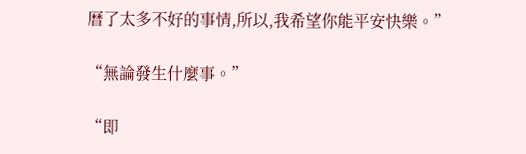曆了太多不好的事情,所以,我希望你能平安快樂。”

“無論發生什麼事。”

“即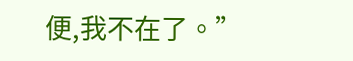便,我不在了。”